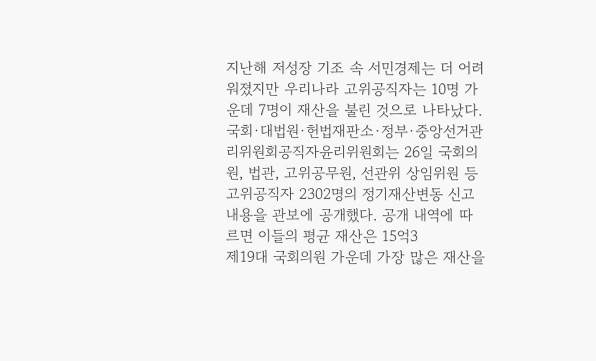지난해 저성장 기조 속 서민경제는 더 어려워졌지만 우리나라 고위공직자는 10명 가운데 7명이 재산을 불린 것으로 나타났다.
국회·대법원·헌법재판소·정부·중앙선거관리위원회공직자윤리위원회는 26일 국회의원, 법관, 고위공무원, 선관위 상임위원 등 고위공직자 2302명의 정기재산변동 신고 내용을 관보에 공개했다. 공개 내역에 따르면 이들의 평균 재산은 15억3
제19대 국회의원 가운데 가장 많은 재산을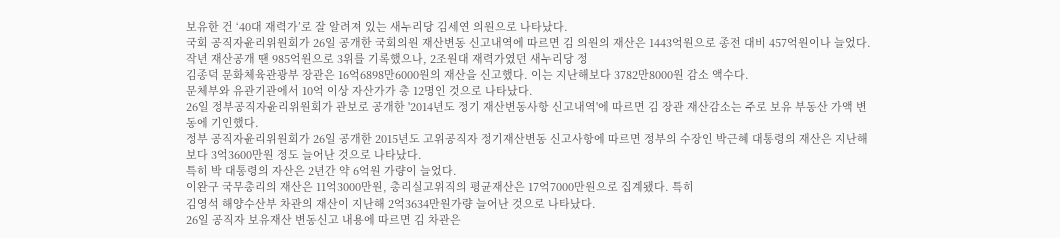보유한 건 ‘40대 재력가’로 잘 알려져 있는 새누리당 김세연 의원으로 나타났다.
국회 공직자윤리위원회가 26일 공개한 국회의원 재산변동 신고내역에 따르면 김 의원의 재산은 1443억원으로 종전 대비 457억원이나 늘었다.
작년 재산공개 땐 985억원으로 3위를 기록했으나, 2조원대 재력가였던 새누리당 정
김종덕 문화체육관광부 장관은 16억6898만6000원의 재산을 신고했다. 이는 지난해보다 3782만8000원 감소 액수다.
문체부와 유관기관에서 10억 이상 자산가가 총 12명인 것으로 나타났다.
26일 정부공직자윤리위원회가 관보로 공개한 '2014년도 정기 재산변동사항 신고내역'에 따르면 김 장관 재산감소는 주로 보유 부동산 가액 변동에 기인했다.
정부 공직자윤리위원회가 26일 공개한 2015년도 고위공직자 정기재산변동 신고사항에 따르면 정부의 수장인 박근혜 대통령의 재산은 지난해보다 3억3600만원 정도 늘어난 것으로 나타났다.
특히 박 대통령의 자산은 2년간 약 6억원 가량이 늘었다.
이완구 국무총리의 재산은 11억3000만원, 총리실고위직의 평균재산은 17억7000만원으로 집계됐다. 특히
김영석 해양수산부 차관의 재산이 지난해 2억3634만원가량 늘어난 것으로 나타났다.
26일 공직자 보유재산 변동신고 내용에 따르면 김 차관은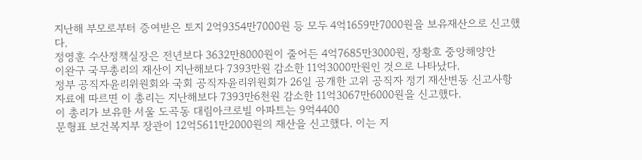지난해 부모로부터 증여받은 토지 2억9354만7000원 등 모두 4억1659만7000원을 보유재산으로 신고했다.
정영훈 수산정책실장은 전년보다 3632만8000원이 줄어든 4억7685만3000원, 장황호 중앙해양안
이완구 국무총리의 재산이 지난해보다 7393만원 감소한 11억3000만원인 것으로 나타났다.
정부 공직자윤리위원회와 국회 공직자윤리위원회가 26일 공개한 고위 공직자 정기 재산변동 신고사항 자료에 따르면 이 총리는 지난해보다 7393만6천원 감소한 11억3067만6000원을 신고했다.
이 총리가 보유한 서울 도곡동 대림아크로빌 아파트는 9억4400
문형표 보건복지부 장관이 12억5611만2000원의 재산을 신고했다. 이는 지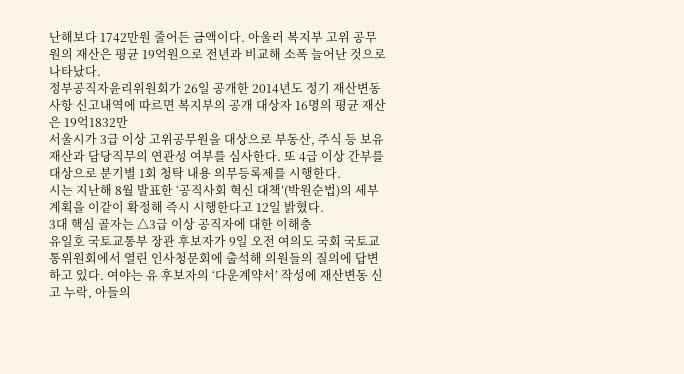난해보다 1742만원 줄어든 금액이다. 아울러 복지부 고위 공무원의 재산은 평균 19억원으로 전년과 비교해 소폭 늘어난 것으로 나타났다.
정부공직자윤리위원회가 26일 공개한 2014년도 정기 재산변동사항 신고내역에 따르면 복지부의 공개 대상자 16명의 평균 재산은 19억1832만
서울시가 3급 이상 고위공무원을 대상으로 부동산, 주식 등 보유재산과 담당직무의 연관성 여부를 심사한다. 또 4급 이상 간부를 대상으로 분기별 1회 청탁 내용 의무등록제를 시행한다.
시는 지난해 8월 발표한 ‘공직사회 혁신 대책’(박원순법)의 세부 계획을 이같이 확정해 즉시 시행한다고 12일 밝혔다.
3대 핵심 골자는 △3급 이상 공직자에 대한 이해충
유일호 국토교통부 장관 후보자가 9일 오전 여의도 국회 국토교통위원회에서 열린 인사청문회에 출석해 의원들의 질의에 답변하고 있다. 여야는 유 후보자의 ‘다운계약서’ 작성에 재산변동 신고 누락, 아들의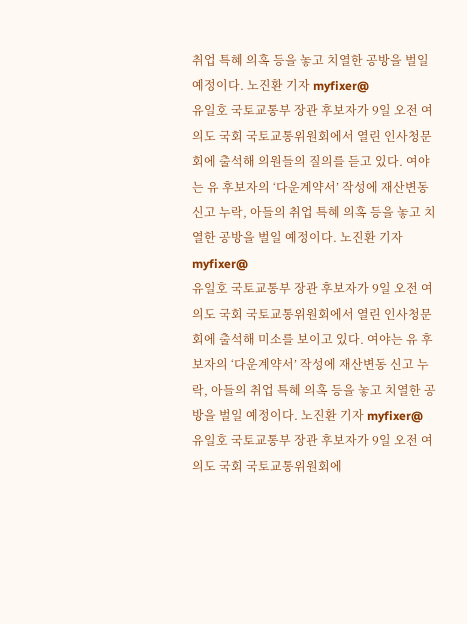취업 특혜 의혹 등을 놓고 치열한 공방을 벌일 예정이다. 노진환 기자 myfixer@
유일호 국토교통부 장관 후보자가 9일 오전 여의도 국회 국토교통위원회에서 열린 인사청문회에 출석해 의원들의 질의를 듣고 있다. 여야는 유 후보자의 ‘다운계약서’ 작성에 재산변동 신고 누락, 아들의 취업 특혜 의혹 등을 놓고 치열한 공방을 벌일 예정이다. 노진환 기자 myfixer@
유일호 국토교통부 장관 후보자가 9일 오전 여의도 국회 국토교통위원회에서 열린 인사청문회에 출석해 미소를 보이고 있다. 여야는 유 후보자의 ‘다운계약서’ 작성에 재산변동 신고 누락, 아들의 취업 특혜 의혹 등을 놓고 치열한 공방을 벌일 예정이다. 노진환 기자 myfixer@
유일호 국토교통부 장관 후보자가 9일 오전 여의도 국회 국토교통위원회에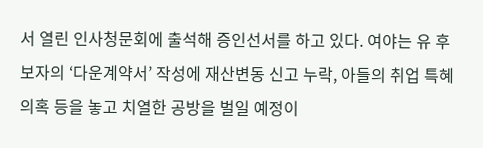서 열린 인사청문회에 출석해 증인선서를 하고 있다. 여야는 유 후보자의 ‘다운계약서’ 작성에 재산변동 신고 누락, 아들의 취업 특혜 의혹 등을 놓고 치열한 공방을 벌일 예정이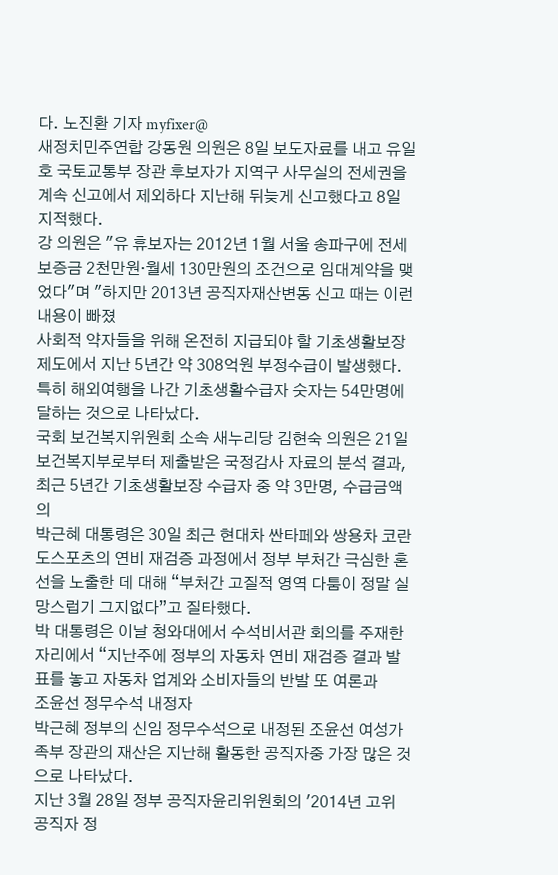다. 노진환 기자 myfixer@
새정치민주연합 강동원 의원은 8일 보도자료를 내고 유일호 국토교통부 장관 후보자가 지역구 사무실의 전세권을 계속 신고에서 제외하다 지난해 뒤늦게 신고했다고 8일 지적했다.
강 의원은 "유 휴보자는 2012년 1월 서울 송파구에 전세보증금 2천만원·월세 130만원의 조건으로 임대계약을 맺었다"며 "하지만 2013년 공직자재산변동 신고 때는 이런 내용이 빠졌
사회적 약자들을 위해 온전히 지급되야 할 기초생활보장 제도에서 지난 5년간 약 308억원 부정수급이 발생했다. 특히 해외여행을 나간 기초생활수급자 숫자는 54만명에 달하는 것으로 나타났다.
국회 보건복지위원회 소속 새누리당 김현숙 의원은 21일 보건복지부로부터 제출받은 국정감사 자료의 분석 결과, 최근 5년간 기초생활보장 수급자 중 약 3만명, 수급금액의
박근혜 대통령은 30일 최근 현대차 싼타페와 쌍용차 코란도스포츠의 연비 재검증 과정에서 정부 부처간 극심한 혼선을 노출한 데 대해 “부처간 고질적 영역 다툼이 정말 실망스럽기 그지없다”고 질타했다.
박 대통령은 이날 청와대에서 수석비서관 회의를 주재한 자리에서 “지난주에 정부의 자동차 연비 재검증 결과 발표를 놓고 자동차 업계와 소비자들의 반발 또 여론과
조윤선 정무수석 내정자
박근혜 정부의 신임 정무수석으로 내정된 조윤선 여성가족부 장관의 재산은 지난해 활동한 공직자중 가장 많은 것으로 나타났다.
지난 3월 28일 정부 공직자윤리위원회의 '2014년 고위 공직자 정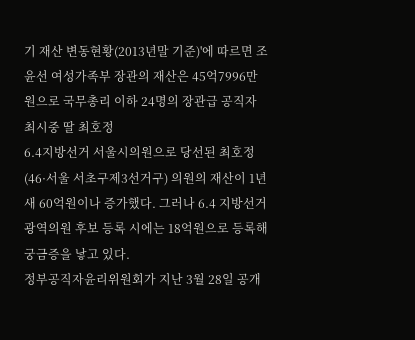기 재산 변동현황(2013년말 기준)'에 따르면 조윤선 여성가족부 장관의 재산은 45억7996만원으로 국무총리 이하 24명의 장관급 공직자
최시중 딸 최호정
6.4지방선거 서울시의원으로 당선된 최호정(46·서울 서초구제3선거구) 의원의 재산이 1년 새 60억원이나 증가했다. 그러나 6.4 지방선거 광역의원 후보 등록 시에는 18억원으로 등록해 궁금증을 낳고 있다.
정부공직자윤리위원회가 지난 3월 28일 공개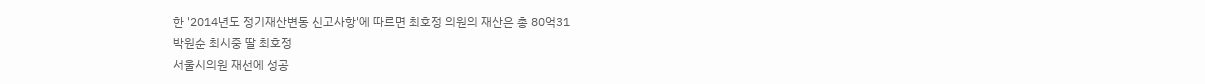한 '2014년도 정기재산변동 신고사항'에 따르면 최호정 의원의 재산은 총 80억31
박원순 최시중 딸 최호정
서울시의원 재선에 성공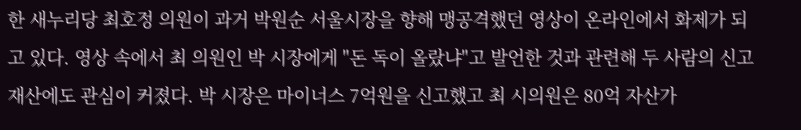한 새누리당 최호정 의원이 과거 박원순 서울시장을 향해 맹공격했던 영상이 온라인에서 화제가 되고 있다. 영상 속에서 최 의원인 박 시장에게 "돈 독이 올랐냐"고 발언한 것과 관련해 두 사람의 신고 재산에도 관심이 커졌다. 박 시장은 마이너스 7억원을 신고했고 최 시의원은 80억 자산가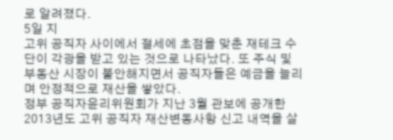로 알려졌다.
5일 지
고위 공직자 사이에서 절세에 초점을 맞춘 재테크 수단이 각광을 받고 있는 것으로 나타났다. 또 주식 및 부동산 시장이 불안해지면서 공직자들은 예금을 늘리며 안정적으로 재산을 쌓았다.
정부 공직자윤리위원회가 지난 3월 관보에 공개한 2013년도 고위 공직자 재산변동사항 신고 내역을 살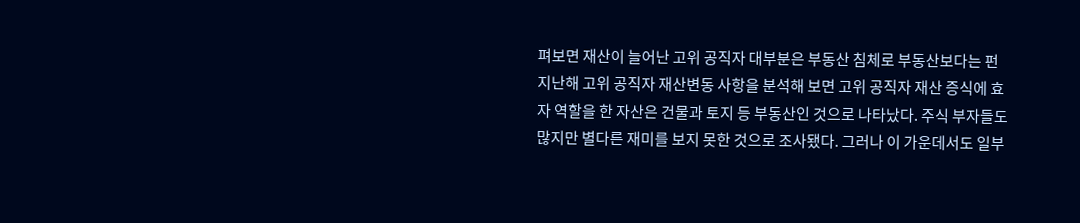펴보면 재산이 늘어난 고위 공직자 대부분은 부동산 침체로 부동산보다는 펀
지난해 고위 공직자 재산변동 사항을 분석해 보면 고위 공직자 재산 증식에 효자 역할을 한 자산은 건물과 토지 등 부동산인 것으로 나타났다. 주식 부자들도 많지만 별다른 재미를 보지 못한 것으로 조사됐다. 그러나 이 가운데서도 일부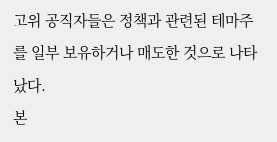고위 공직자들은 정책과 관련된 테마주를 일부 보유하거나 매도한 것으로 나타났다.
본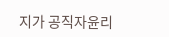지가 공직자윤리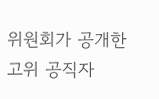위원회가 공개한 고위 공직자